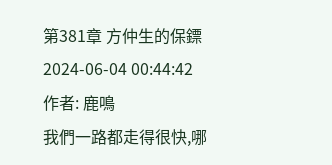第381章 方仲生的保鏢
2024-06-04 00:44:42
作者: 鹿鳴
我們一路都走得很快,哪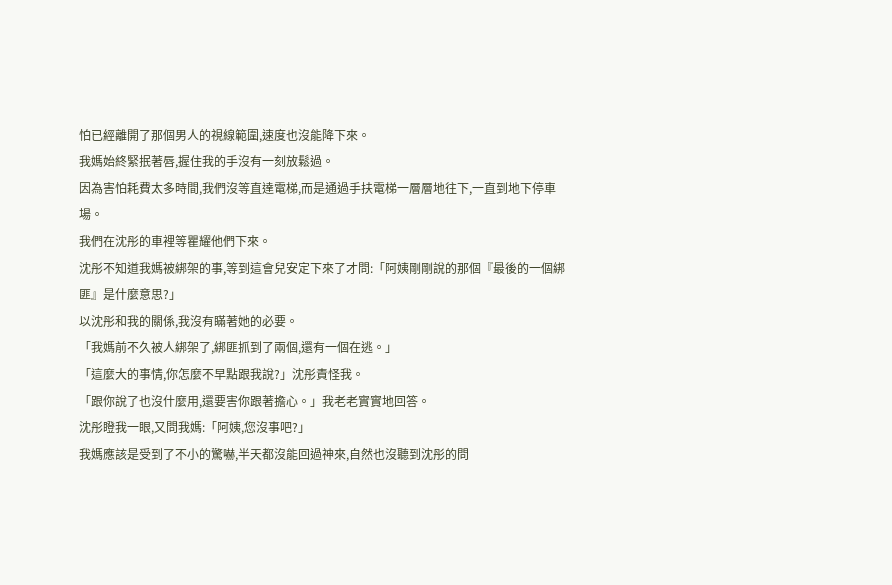怕已經離開了那個男人的視線範圍,速度也沒能降下來。
我媽始終緊抿著唇,握住我的手沒有一刻放鬆過。
因為害怕耗費太多時間,我們沒等直達電梯,而是通過手扶電梯一層層地往下,一直到地下停車場。
我們在沈彤的車裡等瞿耀他們下來。
沈彤不知道我媽被綁架的事,等到這會兒安定下來了才問:「阿姨剛剛說的那個『最後的一個綁匪』是什麼意思?」
以沈彤和我的關係,我沒有瞞著她的必要。
「我媽前不久被人綁架了,綁匪抓到了兩個,還有一個在逃。」
「這麼大的事情,你怎麼不早點跟我說?」沈彤責怪我。
「跟你說了也沒什麼用,還要害你跟著擔心。」我老老實實地回答。
沈彤瞪我一眼,又問我媽:「阿姨,您沒事吧?」
我媽應該是受到了不小的驚嚇,半天都沒能回過神來,自然也沒聽到沈彤的問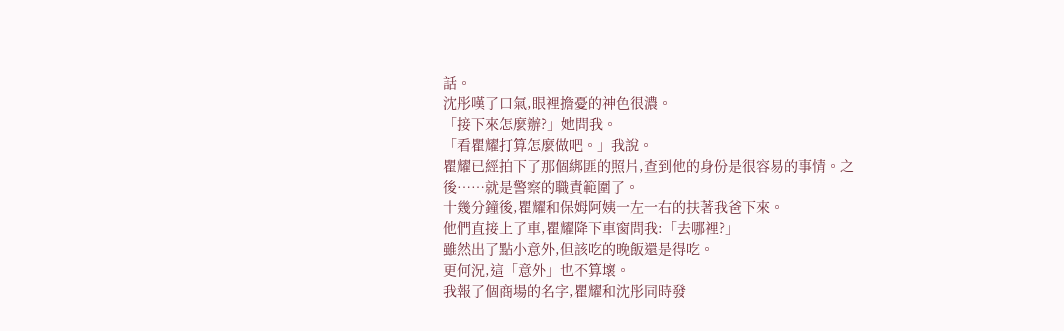話。
沈彤嘆了口氣,眼裡擔憂的神色很濃。
「接下來怎麼辦?」她問我。
「看瞿耀打算怎麼做吧。」我說。
瞿耀已經拍下了那個綁匪的照片,查到他的身份是很容易的事情。之後……就是警察的職責範圍了。
十幾分鐘後,瞿耀和保姆阿姨一左一右的扶著我爸下來。
他們直接上了車,瞿耀降下車窗問我:「去哪裡?」
雖然出了點小意外,但該吃的晚飯還是得吃。
更何況,這「意外」也不算壞。
我報了個商場的名字,瞿耀和沈彤同時發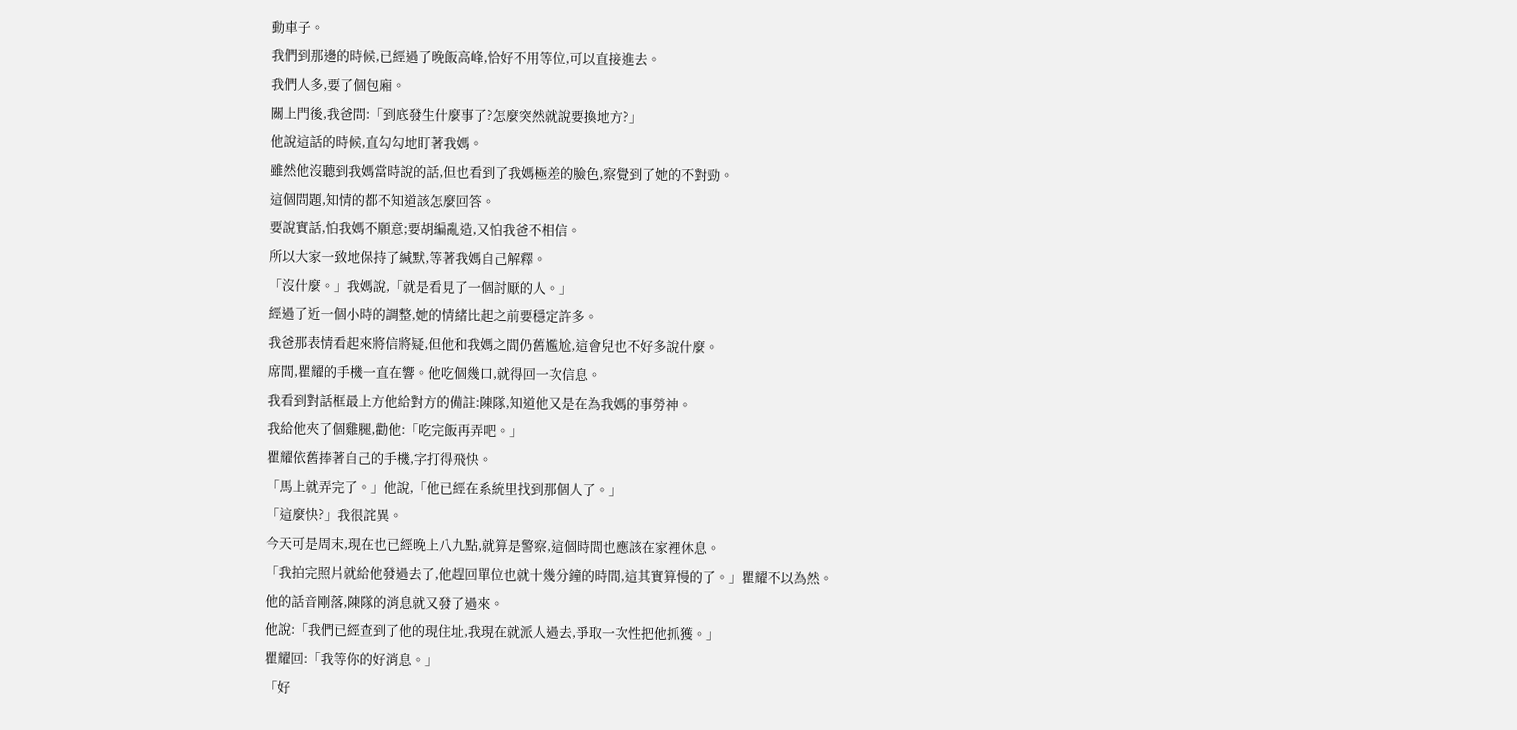動車子。
我們到那邊的時候,已經過了晚飯高峰,恰好不用等位,可以直接進去。
我們人多,要了個包廂。
關上門後,我爸問:「到底發生什麼事了?怎麼突然就說要換地方?」
他說這話的時候,直勾勾地盯著我媽。
雖然他沒聽到我媽當時說的話,但也看到了我媽極差的臉色,察覺到了她的不對勁。
這個問題,知情的都不知道該怎麼回答。
要說實話,怕我媽不願意;要胡編亂造,又怕我爸不相信。
所以大家一致地保持了緘默,等著我媽自己解釋。
「沒什麼。」我媽說,「就是看見了一個討厭的人。」
經過了近一個小時的調整,她的情緒比起之前要穩定許多。
我爸那表情看起來將信將疑,但他和我媽之間仍舊尷尬,這會兒也不好多說什麼。
席間,瞿耀的手機一直在響。他吃個幾口,就得回一次信息。
我看到對話框最上方他給對方的備註:陳隊,知道他又是在為我媽的事勞神。
我給他夾了個雞腿,勸他:「吃完飯再弄吧。」
瞿耀依舊捧著自己的手機,字打得飛快。
「馬上就弄完了。」他說,「他已經在系統里找到那個人了。」
「這麼快?」我很詫異。
今天可是周末,現在也已經晚上八九點,就算是警察,這個時間也應該在家裡休息。
「我拍完照片就給他發過去了,他趕回單位也就十幾分鐘的時間,這其實算慢的了。」瞿耀不以為然。
他的話音剛落,陳隊的消息就又發了過來。
他說:「我們已經查到了他的現住址,我現在就派人過去,爭取一次性把他抓獲。」
瞿耀回:「我等你的好消息。」
「好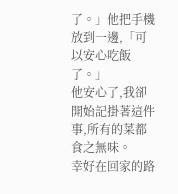了。」他把手機放到一邊,「可以安心吃飯了。」
他安心了,我卻開始記掛著這件事,所有的菜都食之無味。
幸好在回家的路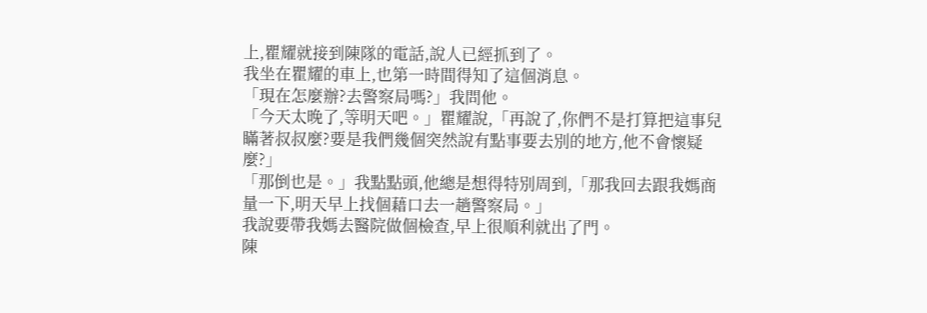上,瞿耀就接到陳隊的電話,說人已經抓到了。
我坐在瞿耀的車上,也第一時間得知了這個消息。
「現在怎麼辦?去警察局嗎?」我問他。
「今天太晚了,等明天吧。」瞿耀說,「再說了,你們不是打算把這事兒瞞著叔叔麼?要是我們幾個突然說有點事要去別的地方,他不會懷疑麼?」
「那倒也是。」我點點頭,他總是想得特別周到,「那我回去跟我媽商量一下,明天早上找個藉口去一趟警察局。」
我說要帶我媽去醫院做個檢查,早上很順利就出了門。
陳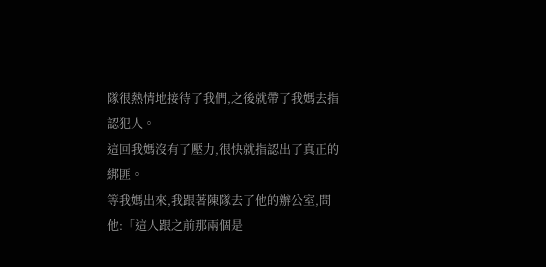隊很熱情地接待了我們,之後就帶了我媽去指認犯人。
這回我媽沒有了壓力,很快就指認出了真正的綁匪。
等我媽出來,我跟著陳隊去了他的辦公室,問他:「這人跟之前那兩個是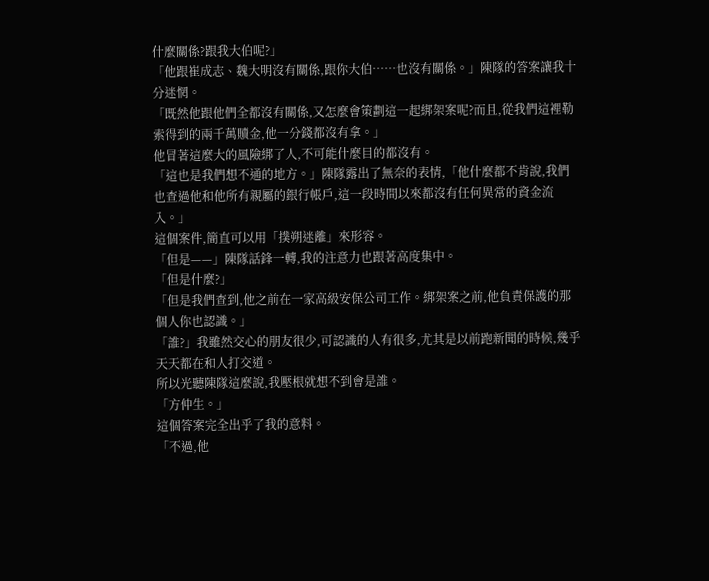什麼關係?跟我大伯呢?」
「他跟崔成志、魏大明沒有關係,跟你大伯……也沒有關係。」陳隊的答案讓我十分迷惘。
「既然他跟他們全都沒有關係,又怎麼會策劃這一起綁架案呢?而且,從我們這裡勒索得到的兩千萬贖金,他一分錢都沒有拿。」
他冒著這麼大的風險綁了人,不可能什麼目的都沒有。
「這也是我們想不通的地方。」陳隊露出了無奈的表情,「他什麼都不肯說,我們也查過他和他所有親屬的銀行帳戶,這一段時間以來都沒有任何異常的資金流入。」
這個案件,簡直可以用「撲朔迷離」來形容。
「但是——」陳隊話鋒一轉,我的注意力也跟著高度集中。
「但是什麼?」
「但是我們查到,他之前在一家高級安保公司工作。綁架案之前,他負責保護的那個人你也認識。」
「誰?」我雖然交心的朋友很少,可認識的人有很多,尤其是以前跑新聞的時候,幾乎天天都在和人打交道。
所以光聽陳隊這麼說,我壓根就想不到會是誰。
「方仲生。」
這個答案完全出乎了我的意料。
「不過,他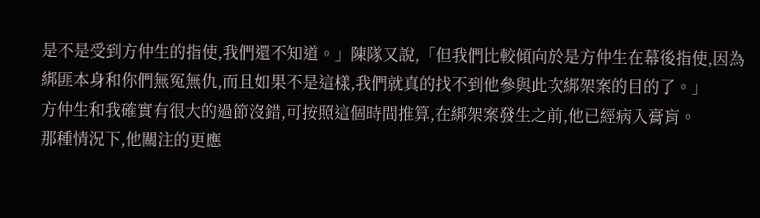是不是受到方仲生的指使,我們還不知道。」陳隊又說,「但我們比較傾向於是方仲生在幕後指使,因為綁匪本身和你們無冤無仇,而且如果不是這樣,我們就真的找不到他參與此次綁架案的目的了。」
方仲生和我確實有很大的過節沒錯,可按照這個時間推算,在綁架案發生之前,他已經病入膏肓。
那種情況下,他關注的更應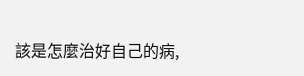該是怎麼治好自己的病,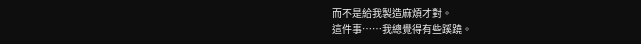而不是給我製造麻煩才對。
這件事……我總覺得有些蹊蹺。